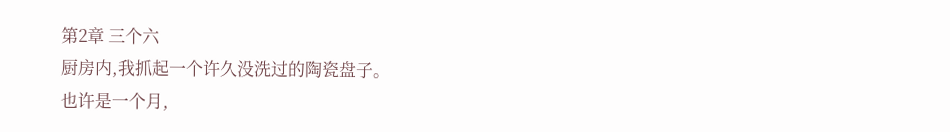第2章 三个六
厨房内,我抓起一个许久没洗过的陶瓷盘子。
也许是一个月,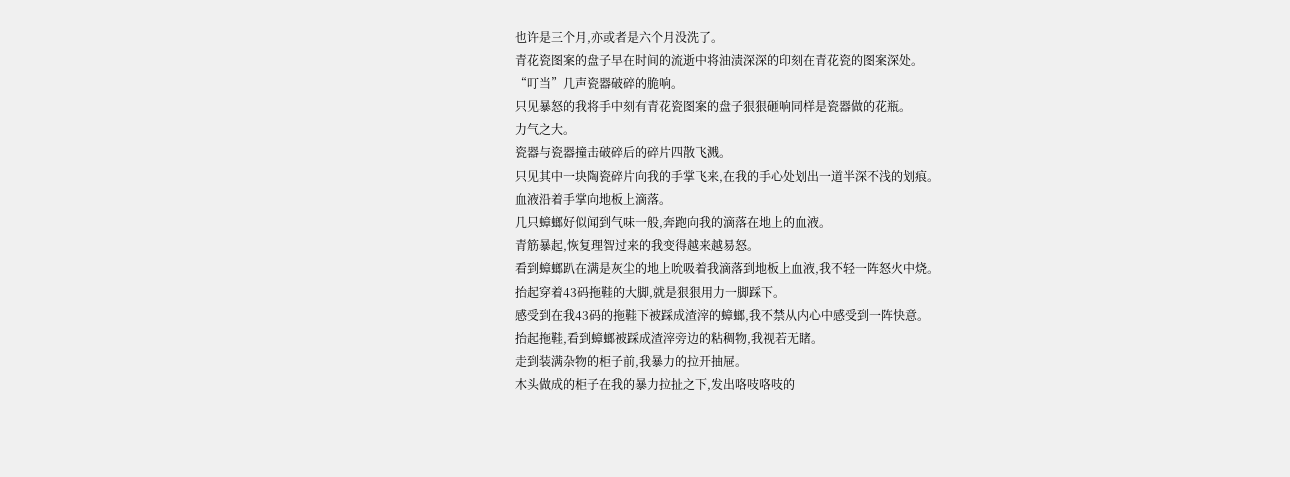也许是三个月,亦或者是六个月没洗了。
青花瓷图案的盘子早在时间的流逝中将油渍深深的印刻在青花瓷的图案深处。
“叮当”几声瓷器破碎的脆响。
只见暴怒的我将手中刻有青花瓷图案的盘子狠狠砸响同样是瓷器做的花瓶。
力气之大。
瓷器与瓷器撞击破碎后的碎片四散飞溅。
只见其中一块陶瓷碎片向我的手掌飞来,在我的手心处划出一道半深不浅的划痕。
血液沿着手掌向地板上滴落。
几只蟑螂好似闻到气味一般,奔跑向我的滴落在地上的血液。
青筋暴起,恢复理智过来的我变得越来越易怒。
看到蟑螂趴在满是灰尘的地上吮吸着我滴落到地板上血液,我不轻一阵怒火中烧。
抬起穿着43码拖鞋的大脚,就是狠狠用力一脚踩下。
感受到在我43码的拖鞋下被踩成渣滓的蟑螂,我不禁从内心中感受到一阵快意。
抬起拖鞋,看到蟑螂被踩成渣滓旁边的粘稠物,我视若无睹。
走到装满杂物的柜子前,我暴力的拉开抽屉。
木头做成的柜子在我的暴力拉扯之下,发出咯吱咯吱的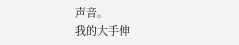声音。
我的大手伸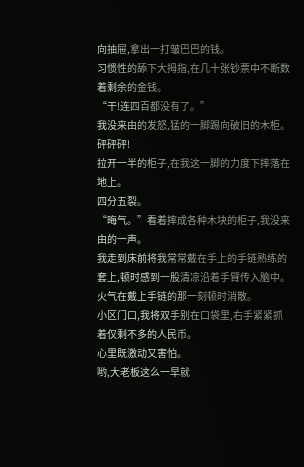向抽屉,拿出一打皱巴巴的钱。
习惯性的舔下大拇指,在几十张钞票中不断数着剩余的金钱。
“干!连四百都没有了。”
我没来由的发怒,猛的一脚踢向破旧的木柜。
砰砰砰!
拉开一半的柜子,在我这一脚的力度下摔落在地上。
四分五裂。
“晦气。”看着摔成各种木块的柜子,我没来由的一声。
我走到床前将我常常戴在手上的手链熟练的套上,顿时感到一股清凉沿着手臂传入脑中。
火气在戴上手链的那一刻顿时消散。
小区门口,我将双手别在口袋里,右手紧紧抓着仅剩不多的人民币。
心里既激动又害怕。
哟,大老板这么一早就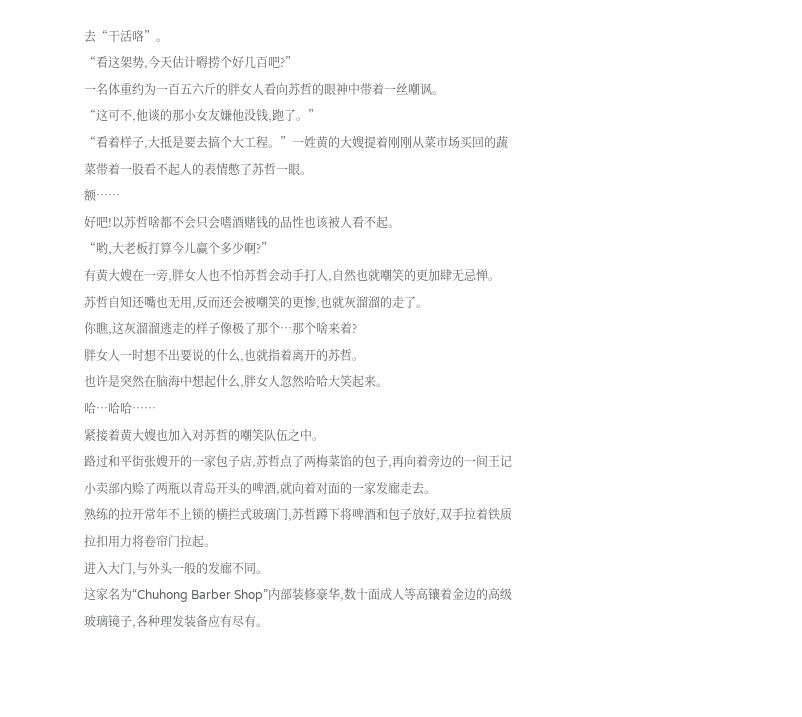去“干活咯”。
“看这架势,今天估计嘚捞个好几百吧?”
一名体重约为一百五六斤的胖女人看向苏哲的眼神中带着一丝嘲讽。
“这可不,他谈的那小女友嫌他没钱,跑了。”
“看着样子,大抵是要去搞个大工程。”一姓黄的大嫂提着刚刚从菜市场买回的蔬菜带着一股看不起人的表情憋了苏哲一眼。
额……
好吧!以苏哲啥都不会只会嗜酒赌钱的品性也该被人看不起。
“哟,大老板打算今儿赢个多少啊?”
有黄大嫂在一旁,胖女人也不怕苏哲会动手打人,自然也就嘲笑的更加肆无忌惮。
苏哲自知还嘴也无用,反而还会被嘲笑的更惨,也就灰溜溜的走了。
你瞧,这灰溜溜逃走的样子像极了那个…那个啥来着?
胖女人一时想不出要说的什么,也就指着离开的苏哲。
也许是突然在脑海中想起什么,胖女人忽然哈哈大笑起来。
哈…哈哈……
紧接着黄大嫂也加入对苏哲的嘲笑队伍之中。
路过和平街张嫂开的一家包子店,苏哲点了两梅菜馅的包子,再向着旁边的一间王记小卖部内赊了两瓶以青岛开头的啤酒,就向着对面的一家发廊走去。
熟练的拉开常年不上锁的横拦式玻璃门,苏哲蹲下将啤酒和包子放好,双手拉着铁质拉扣用力将卷帘门拉起。
进入大门,与外头一般的发廊不同。
这家名为“Chuhong Barber Shop”内部装修豪华,数十面成人等高镶着金边的高级玻璃镜子,各种理发装备应有尽有。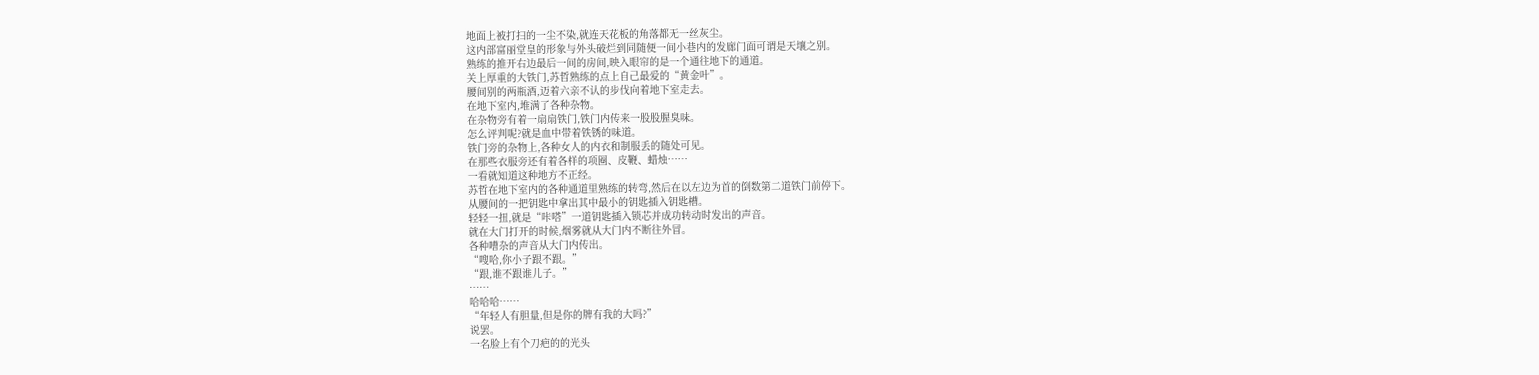地面上被打扫的一尘不染,就连天花板的角落都无一丝灰尘。
这内部富丽堂皇的形象与外头破烂到同随便一间小巷内的发廊门面可谓是天壤之别。
熟练的推开右边最后一间的房间,映入眼帘的是一个通往地下的通道。
关上厚重的大铁门,苏哲熟练的点上自己最爱的“黄金叶”。
腰间别的两瓶酒,迈着六亲不认的步伐向着地下室走去。
在地下室内,堆满了各种杂物。
在杂物旁有着一扇扇铁门,铁门内传来一股股腥臭味。
怎么评判呢?就是血中带着铁锈的味道。
铁门旁的杂物上,各种女人的内衣和制服丢的随处可见。
在那些衣服旁还有着各样的项圈、皮鞭、蜡烛……
一看就知道这种地方不正经。
苏哲在地下室内的各种通道里熟练的转弯,然后在以左边为首的倒数第二道铁门前停下。
从腰间的一把钥匙中拿出其中最小的钥匙插入钥匙槽。
轻轻一扭,就是“咔嗒”一道钥匙插入锁芯并成功转动时发出的声音。
就在大门打开的时候,烟雾就从大门内不断往外冒。
各种嘈杂的声音从大门内传出。
“嗖哈,你小子跟不跟。”
“跟,谁不跟谁儿子。”
……
哈哈哈……
“年轻人有胆量,但是你的牌有我的大吗?”
说罢。
一名脸上有个刀疤的的光头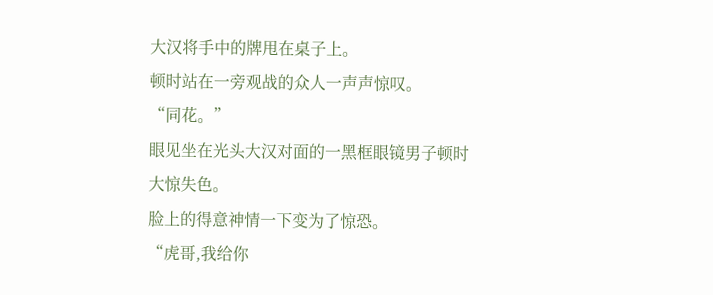大汉将手中的牌甩在桌子上。
顿时站在一旁观战的众人一声声惊叹。
“同花。”
眼见坐在光头大汉对面的一黑框眼镜男子顿时大惊失色。
脸上的得意神情一下变为了惊恐。
“虎哥,我给你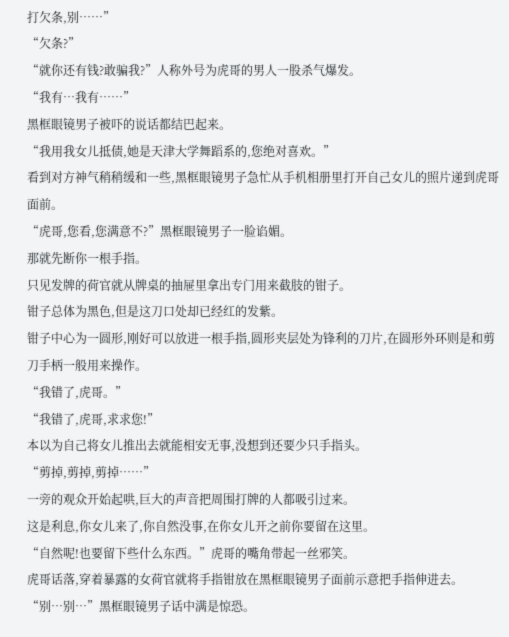打欠条,别……”
“欠条?”
“就你还有钱?敢骗我?”人称外号为虎哥的男人一股杀气爆发。
“我有…我有……”
黑框眼镜男子被吓的说话都结巴起来。
“我用我女儿抵债,她是天津大学舞蹈系的,您绝对喜欢。”
看到对方神气稍稍缓和一些,黑框眼镜男子急忙从手机相册里打开自己女儿的照片递到虎哥面前。
“虎哥,您看,您满意不?”黑框眼镜男子一脸谄媚。
那就先断你一根手指。
只见发牌的荷官就从牌桌的抽屉里拿出专门用来截肢的钳子。
钳子总体为黑色,但是这刀口处却已经红的发紫。
钳子中心为一圆形,刚好可以放进一根手指,圆形夹层处为锋利的刀片,在圆形外环则是和剪刀手柄一般用来操作。
“我错了,虎哥。”
“我错了,虎哥,求求您!”
本以为自己将女儿推出去就能相安无事,没想到还要少只手指头。
“剪掉,剪掉,剪掉……”
一旁的观众开始起哄,巨大的声音把周围打牌的人都吸引过来。
这是利息,你女儿来了,你自然没事,在你女儿开之前你要留在这里。
“自然呢!也要留下些什么东西。”虎哥的嘴角带起一丝邪笑。
虎哥话落,穿着暴露的女荷官就将手指钳放在黑框眼镜男子面前示意把手指伸进去。
“别…别…”黑框眼镜男子话中满是惊恐。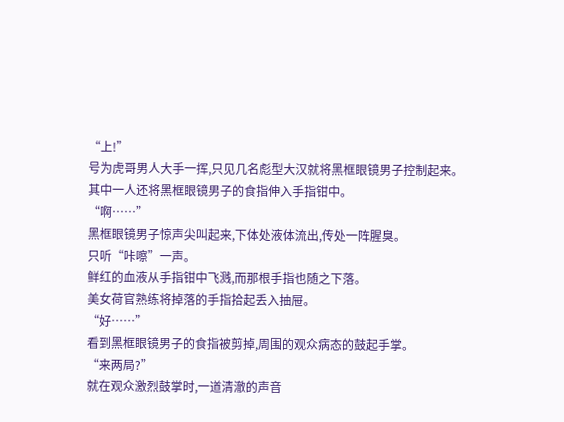“上!”
号为虎哥男人大手一挥,只见几名彪型大汉就将黑框眼镜男子控制起来。
其中一人还将黑框眼镜男子的食指伸入手指钳中。
“啊……”
黑框眼镜男子惊声尖叫起来,下体处液体流出,传处一阵腥臭。
只听“咔嚓”一声。
鲜红的血液从手指钳中飞溅,而那根手指也随之下落。
美女荷官熟练将掉落的手指拾起丢入抽屉。
“好……”
看到黑框眼镜男子的食指被剪掉,周围的观众病态的鼓起手掌。
“来两局?”
就在观众激烈鼓掌时,一道清澈的声音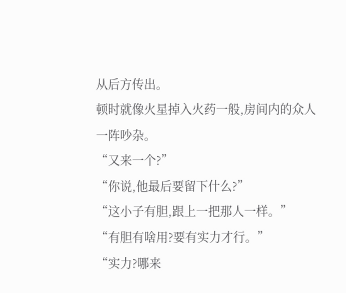从后方传出。
顿时就像火星掉入火药一般,房间内的众人一阵吵杂。
“又来一个?”
“你说,他最后要留下什么?”
“这小子有胆,跟上一把那人一样。”
“有胆有啥用?要有实力才行。”
“实力?哪来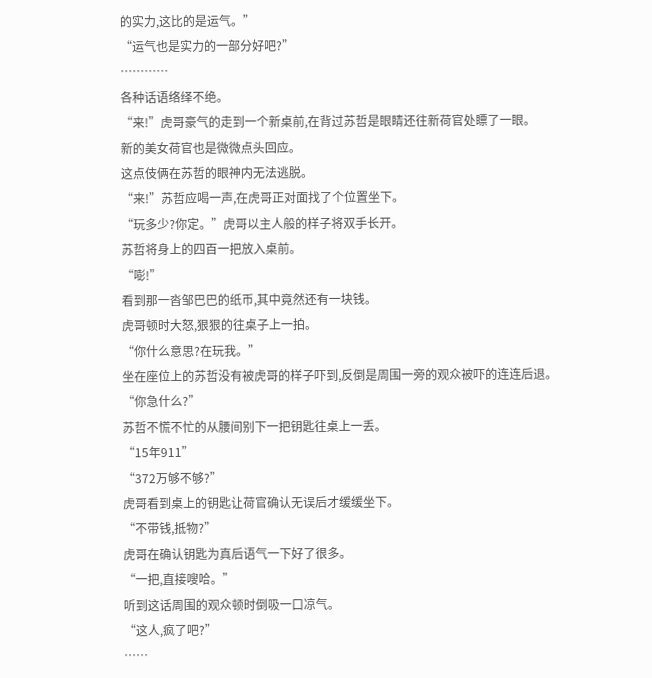的实力,这比的是运气。”
“运气也是实力的一部分好吧?”
…………
各种话语络绎不绝。
“来!”虎哥豪气的走到一个新桌前,在背过苏哲是眼睛还往新荷官处瞟了一眼。
新的美女荷官也是微微点头回应。
这点伎俩在苏哲的眼神内无法逃脱。
“来!”苏哲应喝一声,在虎哥正对面找了个位置坐下。
“玩多少?你定。”虎哥以主人般的样子将双手长开。
苏哲将身上的四百一把放入桌前。
“嘭!”
看到那一沓邹巴巴的纸币,其中竟然还有一块钱。
虎哥顿时大怒,狠狠的往桌子上一拍。
“你什么意思?在玩我。”
坐在座位上的苏哲没有被虎哥的样子吓到,反倒是周围一旁的观众被吓的连连后退。
“你急什么?”
苏哲不慌不忙的从腰间别下一把钥匙往桌上一丢。
“15年911”
“372万够不够?”
虎哥看到桌上的钥匙让荷官确认无误后才缓缓坐下。
“不带钱,抵物?”
虎哥在确认钥匙为真后语气一下好了很多。
“一把,直接嗖哈。”
听到这话周围的观众顿时倒吸一口凉气。
“这人,疯了吧?”
……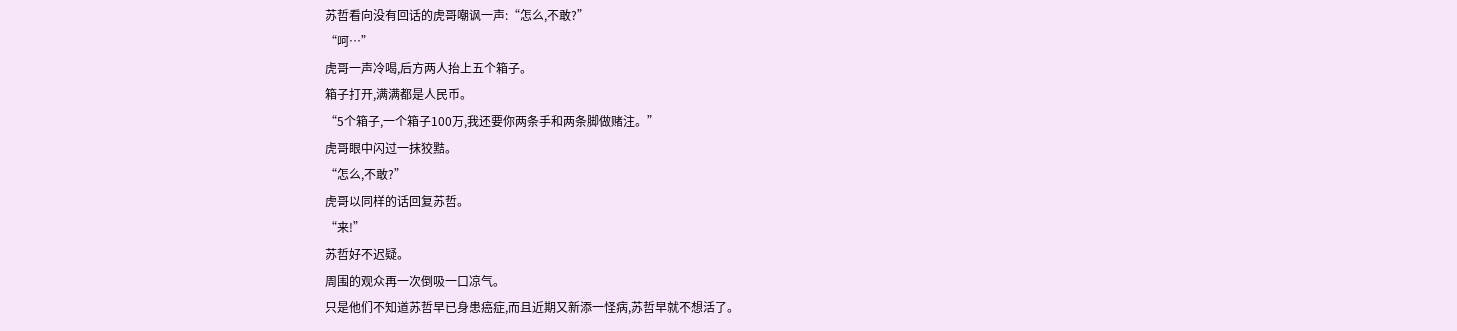苏哲看向没有回话的虎哥嘲讽一声:“怎么,不敢?”
“呵…”
虎哥一声冷喝,后方两人抬上五个箱子。
箱子打开,满满都是人民币。
“5个箱子,一个箱子100万,我还要你两条手和两条脚做赌注。”
虎哥眼中闪过一抹狡黠。
“怎么,不敢?”
虎哥以同样的话回复苏哲。
“来!”
苏哲好不迟疑。
周围的观众再一次倒吸一口凉气。
只是他们不知道苏哲早已身患癌症,而且近期又新添一怪病,苏哲早就不想活了。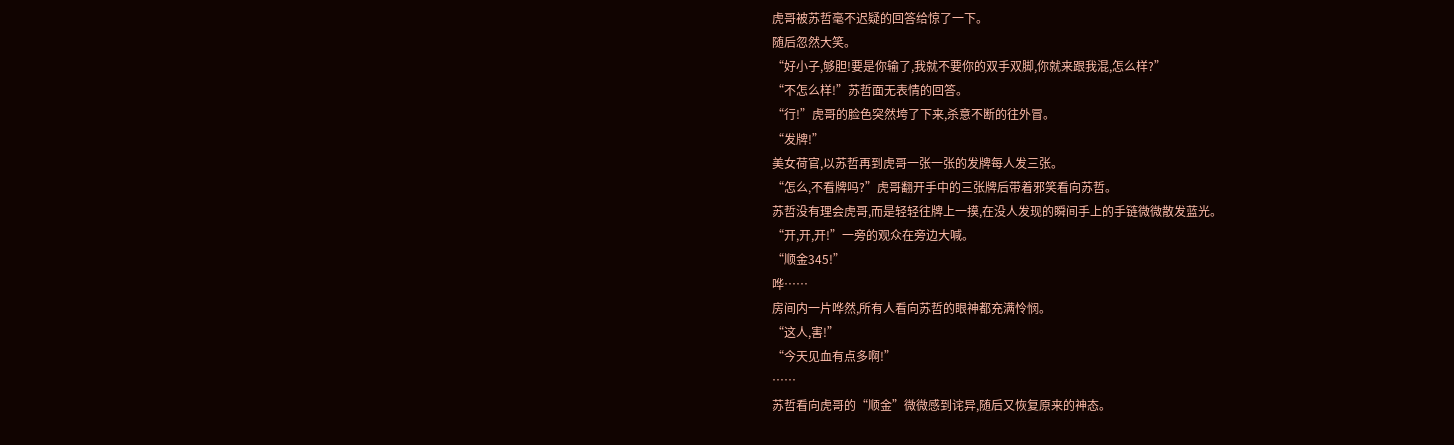虎哥被苏哲毫不迟疑的回答给惊了一下。
随后忽然大笑。
“好小子,够胆!要是你输了,我就不要你的双手双脚,你就来跟我混,怎么样?”
“不怎么样!”苏哲面无表情的回答。
“行!”虎哥的脸色突然垮了下来,杀意不断的往外冒。
“发牌!”
美女荷官,以苏哲再到虎哥一张一张的发牌每人发三张。
“怎么,不看牌吗?”虎哥翻开手中的三张牌后带着邪笑看向苏哲。
苏哲没有理会虎哥,而是轻轻往牌上一摸,在没人发现的瞬间手上的手链微微散发蓝光。
“开,开,开!”一旁的观众在旁边大喊。
“顺金345!”
哗……
房间内一片哗然,所有人看向苏哲的眼神都充满怜悯。
“这人,害!”
“今天见血有点多啊!”
……
苏哲看向虎哥的“顺金”微微感到诧异,随后又恢复原来的神态。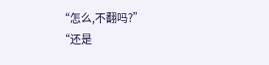“怎么,不翻吗?”
“还是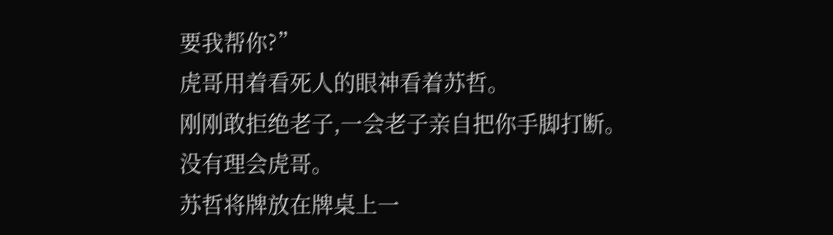要我帮你?”
虎哥用着看死人的眼神看着苏哲。
刚刚敢拒绝老子,一会老子亲自把你手脚打断。
没有理会虎哥。
苏哲将牌放在牌桌上一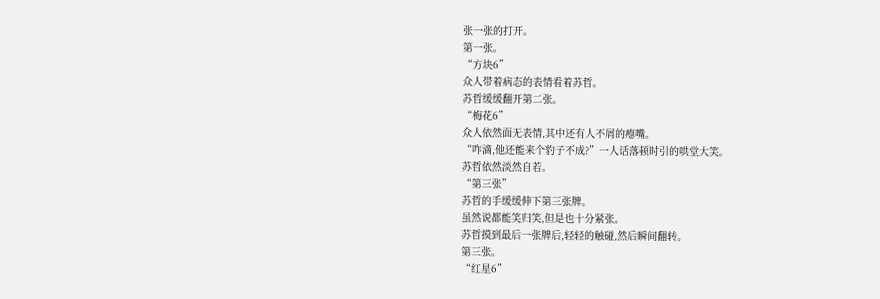张一张的打开。
第一张。
“方块6”
众人带着病态的表情看着苏哲。
苏哲缓缓翻开第二张。
“梅花6”
众人依然面无表情,其中还有人不屑的瘪嘴。
“咋滴,他还能来个豹子不成?”一人话落顿时引的哄堂大笑。
苏哲依然淡然自若。
“第三张”
苏哲的手缓缓伸下第三张牌。
虽然说都能笑归笑,但是也十分紧张。
苏哲摸到最后一张牌后,轻轻的触碰,然后瞬间翻转。
第三张。
“红星6”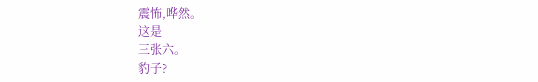震怖,哗然。
这是
三张六。
豹子?